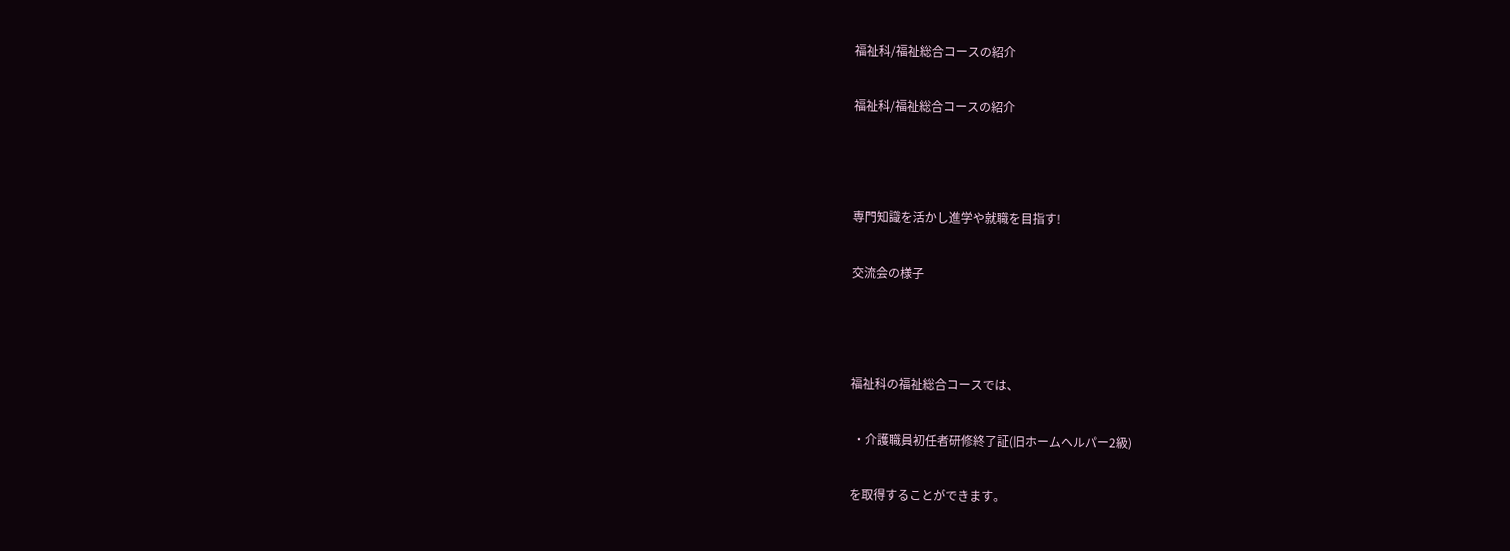福祉科/福祉総合コースの紹介

福祉科/福祉総合コースの紹介



専門知識を活かし進学や就職を目指す!

交流会の様子



福祉科の福祉総合コースでは、

 ・介護職員初任者研修終了証(旧ホームヘルパー2級)

を取得することができます。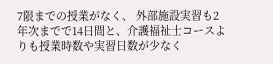7限までの授業がなく、 外部施設実習も2年次までで14日間と、介護福祉士コースよりも授業時数や実習日数が少なく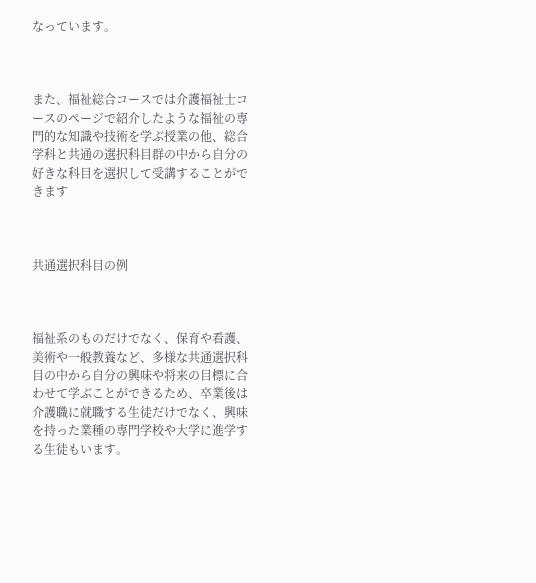なっています。



また、福祉総合コースでは介護福祉士コースのページで紹介したような福祉の専門的な知識や技術を学ぶ授業の他、総合学科と共通の選択科目群の中から自分の好きな科目を選択して受講することができます



共通選択科目の例



福祉系のものだけでなく、保育や看護、美術や一般教養など、多様な共通選択科目の中から自分の興味や将来の目標に合わせて学ぶことができるため、卒業後は介護職に就職する生徒だけでなく、興味を持った業種の専門学校や大学に進学する生徒もいます。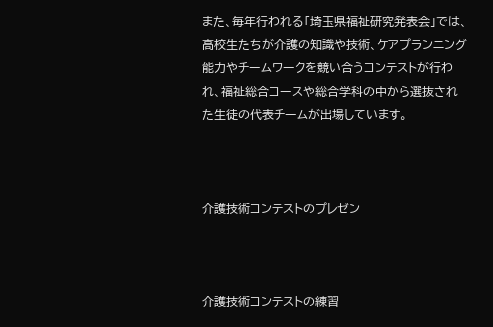また、毎年行われる「埼玉県福祉研究発表会」では、高校生たちが介護の知識や技術、ケアプランニング能力やチームワークを競い合うコンテストが行われ、福祉総合コースや総合学科の中から選抜された生徒の代表チームが出場しています。



介護技術コンテストのプレゼン



介護技術コンテストの練習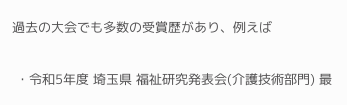過去の大会でも多数の受賞歴があり、例えば

 ・令和5年度 埼玉県 福祉研究発表会(介護技術部門) 最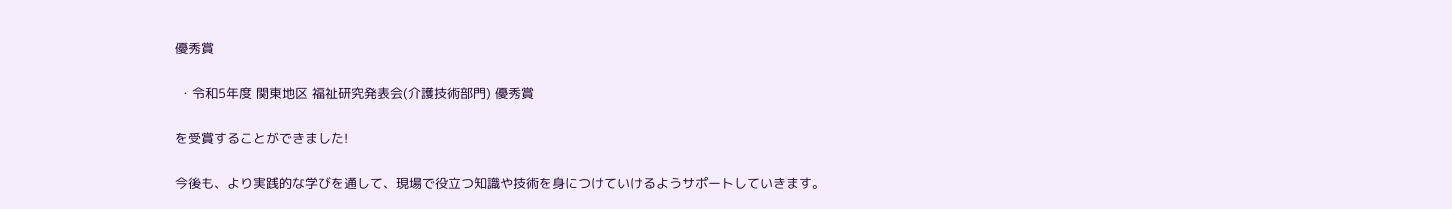優秀賞

 ・令和5年度 関東地区 福祉研究発表会(介護技術部門) 優秀賞

を受賞することができました!

今後も、より実践的な学びを通して、現場で役立つ知識や技術を身につけていけるようサポートしていきます。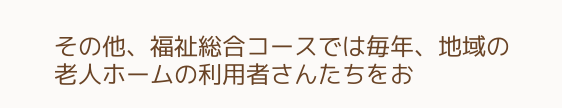その他、福祉総合コースでは毎年、地域の老人ホームの利用者さんたちをお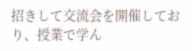招きして交流会を開催しており、授業で学ん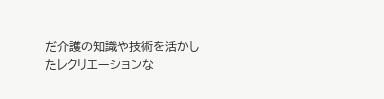だ介護の知識や技術を活かしたレクリエーションな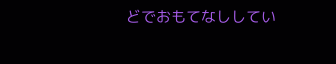どでおもてなししてい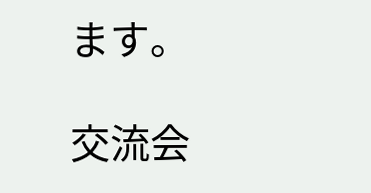ます。

交流会